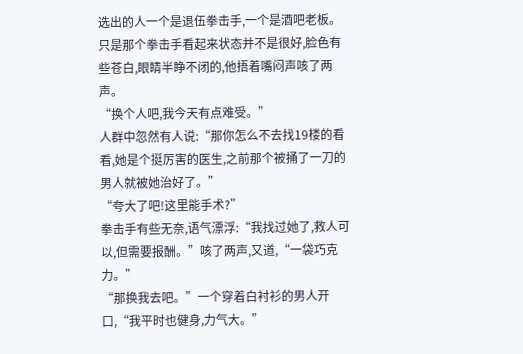选出的人一个是退伍拳击手,一个是酒吧老板。
只是那个拳击手看起来状态并不是很好,脸色有些苍白,眼睛半睁不闭的,他捂着嘴闷声咳了两声。
“换个人吧,我今天有点难受。”
人群中忽然有人说:“那你怎么不去找19楼的看看,她是个挺厉害的医生,之前那个被捅了一刀的男人就被她治好了。”
“夸大了吧!这里能手术?”
拳击手有些无奈,语气漂浮:“我找过她了,救人可以,但需要报酬。”咳了两声,又道,“一袋巧克力。”
“那换我去吧。”一个穿着白衬衫的男人开口,“我平时也健身,力气大。”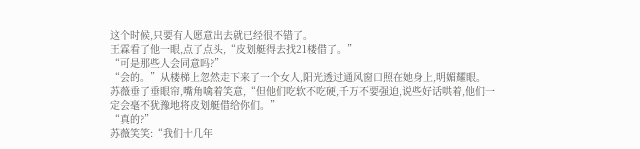这个时候,只要有人愿意出去就已经很不错了。
王霖看了他一眼,点了点头,“皮划艇得去找21楼借了。”
“可是那些人会同意吗?”
“会的。”从楼梯上忽然走下来了一个女人,阳光透过通风窗口照在她身上,明媚耀眼。
苏薇垂了垂眼帘,嘴角噙着笑意,“但他们吃软不吃硬,千万不要强迫,说些好话哄着,他们一定会毫不犹豫地将皮划艇借给你们。”
“真的?”
苏薇笑笑:“我们十几年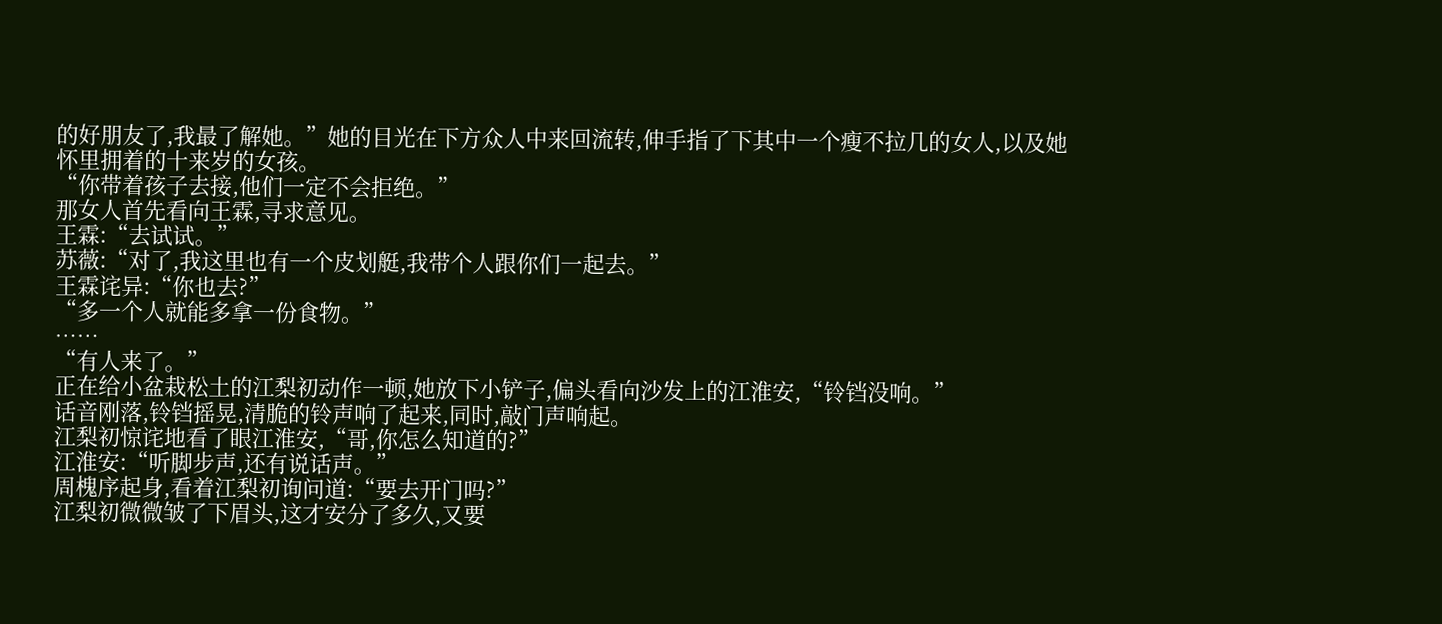的好朋友了,我最了解她。”她的目光在下方众人中来回流转,伸手指了下其中一个瘦不拉几的女人,以及她怀里拥着的十来岁的女孩。
“你带着孩子去接,他们一定不会拒绝。”
那女人首先看向王霖,寻求意见。
王霖:“去试试。”
苏薇:“对了,我这里也有一个皮划艇,我带个人跟你们一起去。”
王霖诧异:“你也去?”
“多一个人就能多拿一份食物。”
……
“有人来了。”
正在给小盆栽松土的江梨初动作一顿,她放下小铲子,偏头看向沙发上的江淮安,“铃铛没响。”
话音刚落,铃铛摇晃,清脆的铃声响了起来,同时,敲门声响起。
江梨初惊诧地看了眼江淮安,“哥,你怎么知道的?”
江淮安:“听脚步声,还有说话声。”
周槐序起身,看着江梨初询问道:“要去开门吗?”
江梨初微微皱了下眉头,这才安分了多久,又要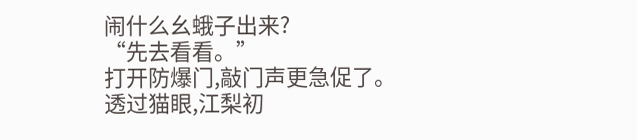闹什么幺蛾子出来?
“先去看看。”
打开防爆门,敲门声更急促了。
透过猫眼,江梨初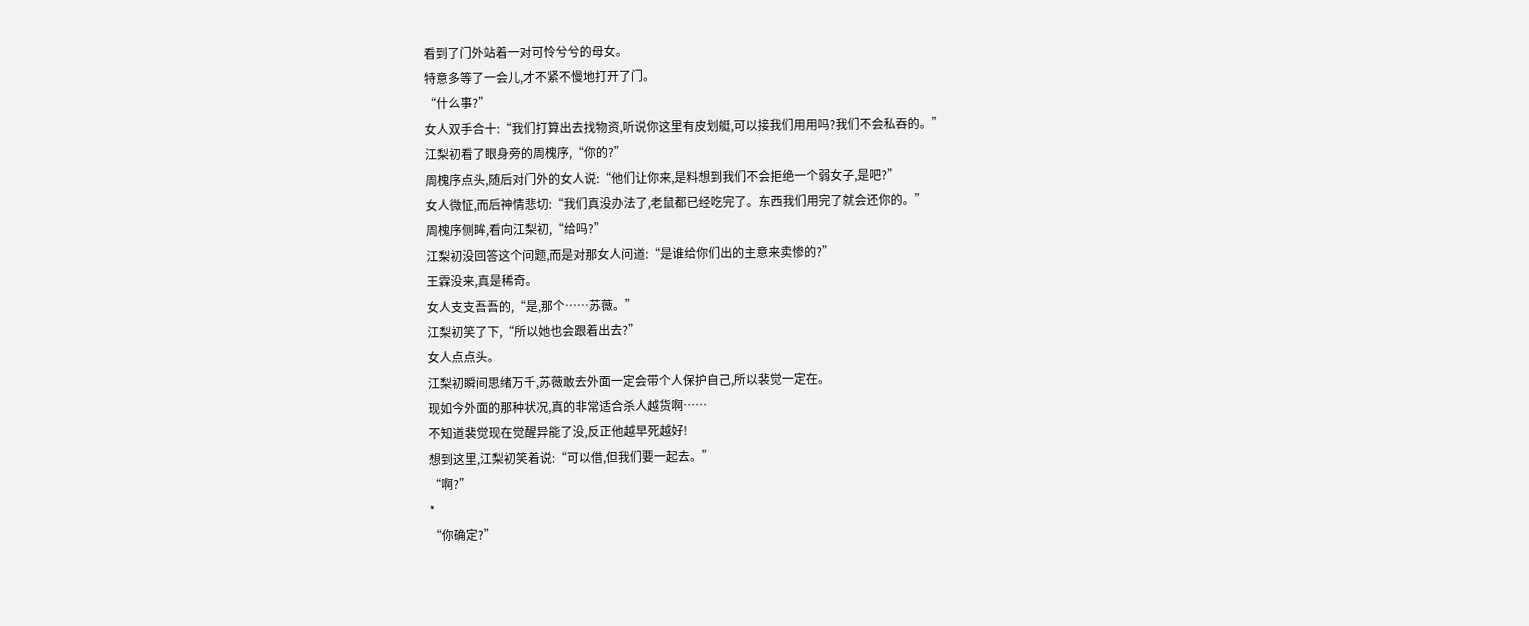看到了门外站着一对可怜兮兮的母女。
特意多等了一会儿,才不紧不慢地打开了门。
“什么事?”
女人双手合十:“我们打算出去找物资,听说你这里有皮划艇,可以接我们用用吗?我们不会私吞的。”
江梨初看了眼身旁的周槐序,“你的?”
周槐序点头,随后对门外的女人说:“他们让你来,是料想到我们不会拒绝一个弱女子,是吧?”
女人微怔,而后神情悲切:“我们真没办法了,老鼠都已经吃完了。东西我们用完了就会还你的。”
周槐序侧眸,看向江梨初,“给吗?”
江梨初没回答这个问题,而是对那女人问道:“是谁给你们出的主意来卖惨的?”
王霖没来,真是稀奇。
女人支支吾吾的,“是,那个……苏薇。”
江梨初笑了下,“所以她也会跟着出去?”
女人点点头。
江梨初瞬间思绪万千,苏薇敢去外面一定会带个人保护自己,所以裴觉一定在。
现如今外面的那种状况,真的非常适合杀人越货啊……
不知道裴觉现在觉醒异能了没,反正他越早死越好!
想到这里,江梨初笑着说:“可以借,但我们要一起去。”
“啊?”
*
“你确定?”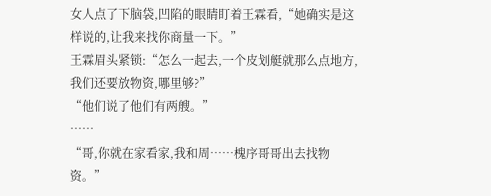女人点了下脑袋,凹陷的眼睛盯着王霖看,“她确实是这样说的,让我来找你商量一下。”
王霖眉头紧锁:“怎么一起去,一个皮划艇就那么点地方,我们还要放物资,哪里够?”
“他们说了他们有两艘。”
……
“哥,你就在家看家,我和周……槐序哥哥出去找物资。”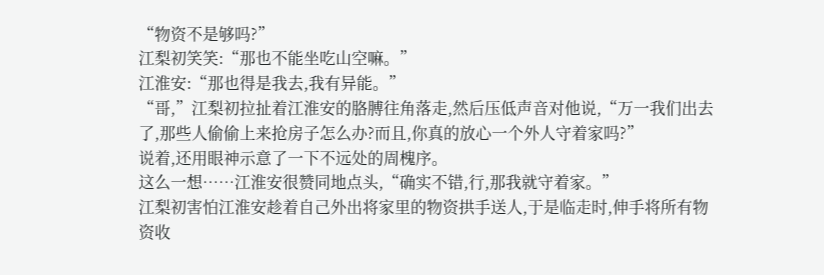“物资不是够吗?”
江梨初笑笑:“那也不能坐吃山空嘛。”
江淮安:“那也得是我去,我有异能。”
“哥,”江梨初拉扯着江淮安的胳膊往角落走,然后压低声音对他说,“万一我们出去了,那些人偷偷上来抢房子怎么办?而且,你真的放心一个外人守着家吗?”
说着,还用眼神示意了一下不远处的周槐序。
这么一想……江淮安很赞同地点头,“确实不错,行,那我就守着家。”
江梨初害怕江淮安趁着自己外出将家里的物资拱手送人,于是临走时,伸手将所有物资收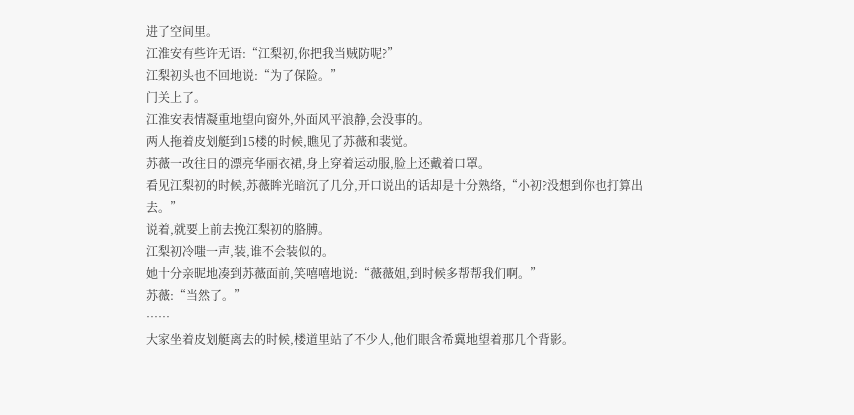进了空间里。
江淮安有些许无语:“江梨初,你把我当贼防呢?”
江梨初头也不回地说:“为了保险。”
门关上了。
江淮安表情凝重地望向窗外,外面风平浪静,会没事的。
两人拖着皮划艇到15楼的时候,瞧见了苏薇和裴觉。
苏薇一改往日的漂亮华丽衣裙,身上穿着运动服,脸上还戴着口罩。
看见江梨初的时候,苏薇眸光暗沉了几分,开口说出的话却是十分熟络,“小初?没想到你也打算出去。”
说着,就要上前去挽江梨初的胳膊。
江梨初冷嗤一声,装,谁不会装似的。
她十分亲昵地凑到苏薇面前,笑嘻嘻地说:“薇薇姐,到时候多帮帮我们啊。”
苏薇:“当然了。”
……
大家坐着皮划艇离去的时候,楼道里站了不少人,他们眼含希冀地望着那几个背影。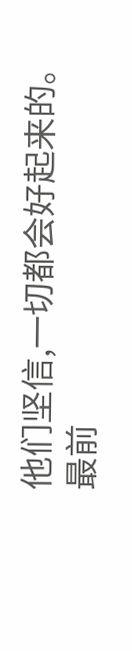他们坚信,一切都会好起来的。
最前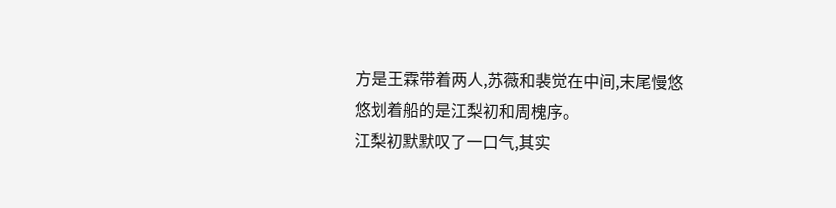方是王霖带着两人,苏薇和裴觉在中间,末尾慢悠悠划着船的是江梨初和周槐序。
江梨初默默叹了一口气,其实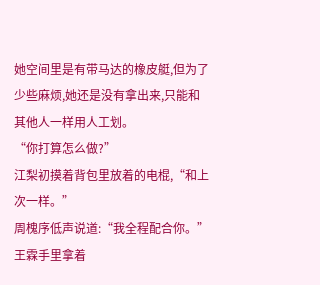她空间里是有带马达的橡皮艇,但为了少些麻烦,她还是没有拿出来,只能和其他人一样用人工划。
“你打算怎么做?”
江梨初摸着背包里放着的电棍,“和上次一样。”
周槐序低声说道:“我全程配合你。”
王霖手里拿着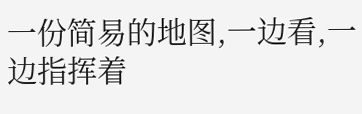一份简易的地图,一边看,一边指挥着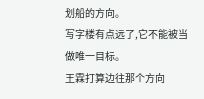划船的方向。
写字楼有点远了,它不能被当做唯一目标。
王霖打算边往那个方向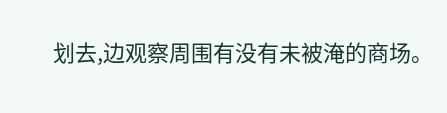划去,边观察周围有没有未被淹的商场。